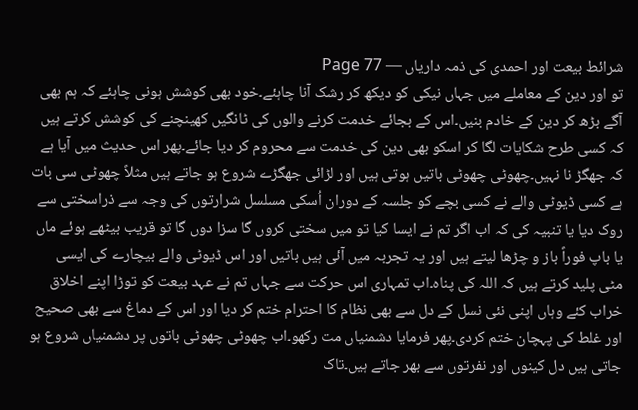شرائط بیعت اور احمدی کی ذمہ داریاں — Page 77
تو اور دین کے معاملے میں جہاں نیکی کو دیکھ کر رشک آنا چاہئے۔خود بھی کوشش ہونی چاہئے کہ ہم بھی آگے بڑھ کر دین کے خادم بنیں۔اس کے بجائے خدمت کرنے والوں کی ٹانگیں کھینچنے کی کوشش کرتے ہیں کہ کسی طرح شکایات لگا کر اسکو بھی دین کی خدمت سے محروم کر دیا جائے۔پھر اس حدیث میں آیا ہے کہ جھگڑ نا نہیں۔چھوٹی چھوٹی باتیں ہوتی ہیں اور لڑائی جھگڑے شروع ہو جاتے ہیں مثلاً چھوٹی سی بات ہے کسی ڈیوٹی والے نے کسی بچے کو جلسہ کے دوران اُسکی مسلسل شرارتوں کی وجہ سے ذراسختی سے روک دیا یا تنبیہ کی کہ اب اگر تم نے ایسا کیا تو میں سختی کروں گا سزا دوں گا تو قریب بیٹھے ہوئے ماں یا باپ فوراً باز و چڑھا لیتے ہیں اور یہ تجربہ میں آئی ہیں باتیں اور اس ڈیوٹی والے بیچارے کی ایسی مٹی پلید کرتے ہیں کہ اللہ کی پناہ۔اب تمہاری اس حرکت سے جہاں تم نے عہد بیعت کو توڑا اپنے اخلاق خراب کئے وہاں اپنی نئی نسل کے دل سے بھی نظام کا احترام ختم کر دیا اور اس کے دماغ سے بھی صحیح اور غلط کی پہچان ختم کردی۔پھر فرمایا دشمنیاں مت رکھو۔اب چھوٹی چھوٹی باتوں پر دشمنیاں شروع ہو جاتی ہیں دل کینوں اور نفرتوں سے بھر جاتے ہیں۔تاک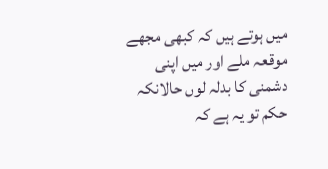میں ہوتے ہیں کہ کبھی مجھے موقعہ ملے اور میں اپنی دشمنی کا بدلہ لوں حالانکہ حکم تو یہ ہے کہ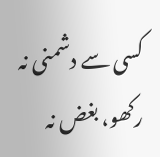کسی سے دشمنی نہ رکھو، بغض نہ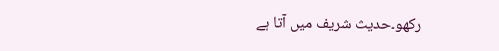رکھو۔حدیث شریف میں آتا ہے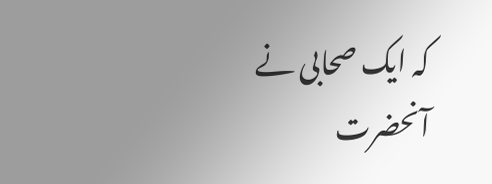کہ ایک صحابی نے آنحضرت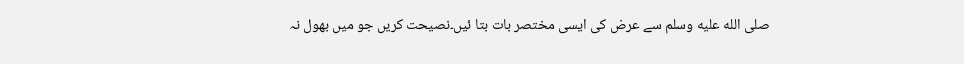صلى الله عليه وسلم سے عرض کی ایسی مختصر بات بتا ئیں۔نصیحت کریں جو میں بھول نہ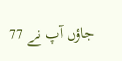جاؤں آپ نے 77